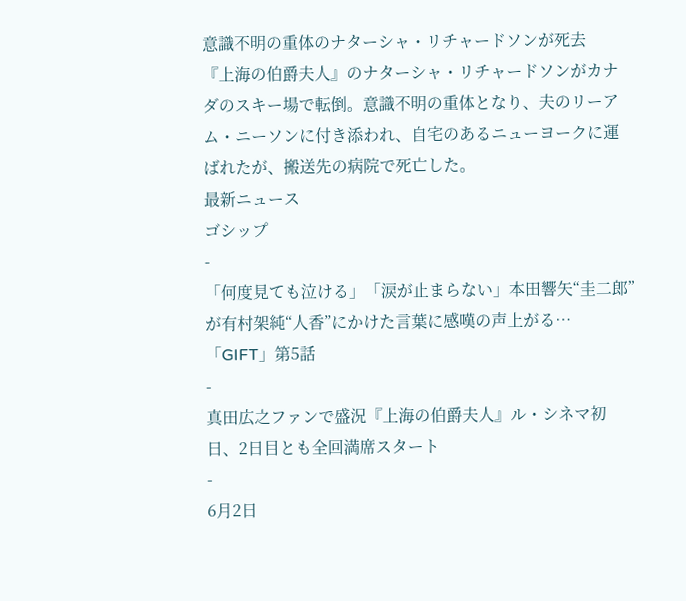意識不明の重体のナターシャ・リチャードソンが死去
『上海の伯爵夫人』のナターシャ・リチャードソンがカナダのスキー場で転倒。意識不明の重体となり、夫のリーアム・ニーソンに付き添われ、自宅のあるニューヨークに運ばれたが、搬送先の病院で死亡した。
最新ニュース
ゴシップ
-
「何度見ても泣ける」「涙が止まらない」本田響矢“圭二郎”が有村架純“人香”にかけた言葉に感嘆の声上がる…「GIFT」第5話
-
真田広之ファンで盛況『上海の伯爵夫人』ル・シネマ初日、2日目とも全回満席スタート
-
6月2日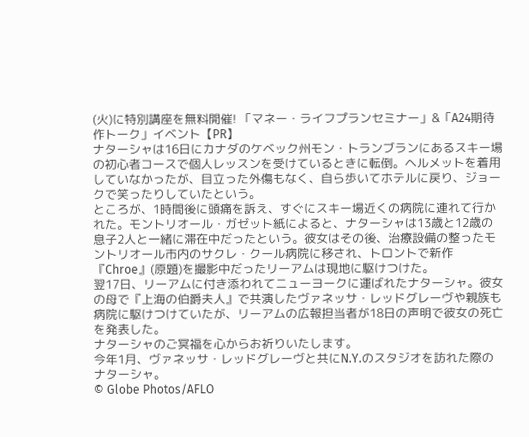(火)に特別講座を無料開催! 「マネー・ライフプランセミナー」&「A24期待作トーク」イベント【PR】
ナターシャは16日にカナダのケベック州モン・トランブランにあるスキー場の初心者コースで個人レッスンを受けているときに転倒。ヘルメットを着用していなかったが、目立った外傷もなく、自ら歩いてホテルに戻り、ジョークで笑ったりしていたという。
ところが、1時間後に頭痛を訴え、すぐにスキー場近くの病院に連れて行かれた。モントリオール・ガゼット紙によると、ナターシャは13歳と12歳の息子2人と一緒に滞在中だったという。彼女はその後、治療設備の整ったモントリオール市内のサクレ・クール病院に移され、トロントで新作『Chroe』(原題)を撮影中だったリーアムは現地に駆けつけた。
翌17日、リーアムに付き添われてニューヨークに運ばれたナターシャ。彼女の母で『上海の伯爵夫人』で共演したヴァネッサ・レッドグレーヴや親族も病院に駆けつけていたが、リーアムの広報担当者が18日の声明で彼女の死亡を発表した。
ナターシャのご冥福を心からお祈りいたします。
今年1月、ヴァネッサ・レッドグレーヴと共にN.Y.のスタジオを訪れた際のナターシャ。
© Globe Photos/AFLO